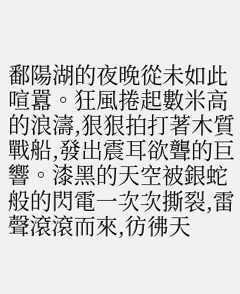鄱陽湖的夜晚從未如此喧囂。狂風捲起數米高的浪濤,狠狠拍打著木質戰船,發出震耳欲聾的巨響。漆黑的天空被銀蛇般的閃電一次次撕裂,雷聲滾滾而來,彷彿天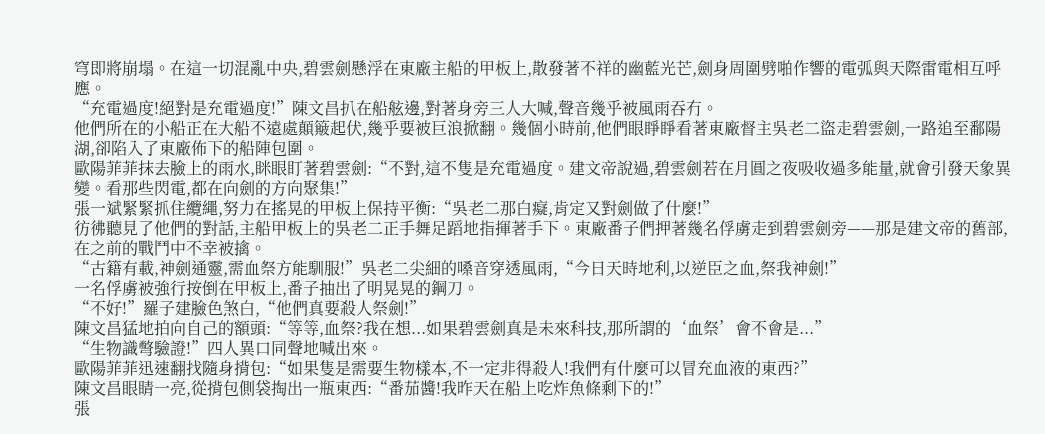穹即將崩塌。在這一切混亂中央,碧雲劍懸浮在東廠主船的甲板上,散發著不祥的幽藍光芒,劍身周圍劈啪作響的電弧與天際雷電相互呼應。
“充電過度!絕對是充電過度!”陳文昌扒在船舷邊,對著身旁三人大喊,聲音幾乎被風雨吞冇。
他們所在的小船正在大船不遠處顛簸起伏,幾乎要被巨浪掀翻。幾個小時前,他們眼睜睜看著東廠督主吳老二盜走碧雲劍,一路追至鄱陽湖,卻陷入了東廠佈下的船陣包圍。
歐陽菲菲抹去臉上的雨水,眯眼盯著碧雲劍:“不對,這不隻是充電過度。建文帝說過,碧雲劍若在月圓之夜吸收過多能量,就會引發天象異變。看那些閃電,都在向劍的方向聚集!”
張一斌緊緊抓住纜繩,努力在搖晃的甲板上保持平衡:“吳老二那白癡,肯定又對劍做了什麼!”
彷彿聽見了他們的對話,主船甲板上的吳老二正手舞足蹈地指揮著手下。東廠番子們押著幾名俘虜走到碧雲劍旁——那是建文帝的舊部,在之前的戰鬥中不幸被擒。
“古籍有載,神劍通靈,需血祭方能馴服!”吳老二尖細的嗓音穿透風雨,“今日天時地利,以逆臣之血,祭我神劍!”
一名俘虜被強行按倒在甲板上,番子抽出了明晃晃的鋼刀。
“不好!”羅子建臉色煞白,“他們真要殺人祭劍!”
陳文昌猛地拍向自己的額頭:“等等,血祭?我在想...如果碧雲劍真是未來科技,那所謂的‘血祭’會不會是...”
“生物識彆驗證!”四人異口同聲地喊出來。
歐陽菲菲迅速翻找隨身揹包:“如果隻是需要生物樣本,不一定非得殺人!我們有什麼可以冒充血液的東西?”
陳文昌眼睛一亮,從揹包側袋掏出一瓶東西:“番茄醬!我昨天在船上吃炸魚條剩下的!”
張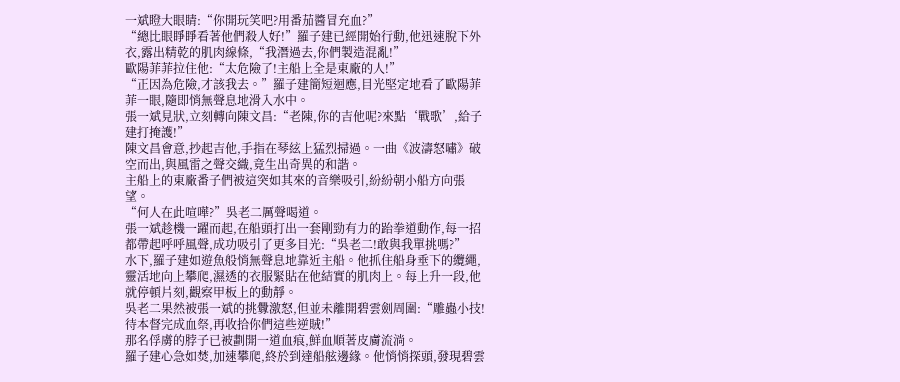一斌瞪大眼睛:“你開玩笑吧?用番茄醬冒充血?”
“總比眼睜睜看著他們殺人好!”羅子建已經開始行動,他迅速脫下外衣,露出精乾的肌肉線條,“我潛過去,你們製造混亂!”
歐陽菲菲拉住他:“太危險了!主船上全是東廠的人!”
“正因為危險,才該我去。”羅子建簡短迴應,目光堅定地看了歐陽菲菲一眼,隨即悄無聲息地滑入水中。
張一斌見狀,立刻轉向陳文昌:“老陳,你的吉他呢?來點‘戰歌’,給子建打掩護!”
陳文昌會意,抄起吉他,手指在琴絃上猛烈掃過。一曲《波濤怒嘯》破空而出,與風雷之聲交織,竟生出奇異的和諧。
主船上的東廠番子們被這突如其來的音樂吸引,紛紛朝小船方向張望。
“何人在此喧嘩?”吳老二厲聲喝道。
張一斌趁機一躍而起,在船頭打出一套剛勁有力的跆拳道動作,每一招都帶起呼呼風聲,成功吸引了更多目光:“吳老二!敢與我單挑嗎?”
水下,羅子建如遊魚般悄無聲息地靠近主船。他抓住船身垂下的纜繩,靈活地向上攀爬,濕透的衣服緊貼在他結實的肌肉上。每上升一段,他就停頓片刻,觀察甲板上的動靜。
吳老二果然被張一斌的挑釁激怒,但並未離開碧雲劍周圍:“雕蟲小技!待本督完成血祭,再收拾你們這些逆賊!”
那名俘虜的脖子已被劃開一道血痕,鮮血順著皮膚流淌。
羅子建心急如焚,加速攀爬,終於到達船舷邊緣。他悄悄探頭,發現碧雲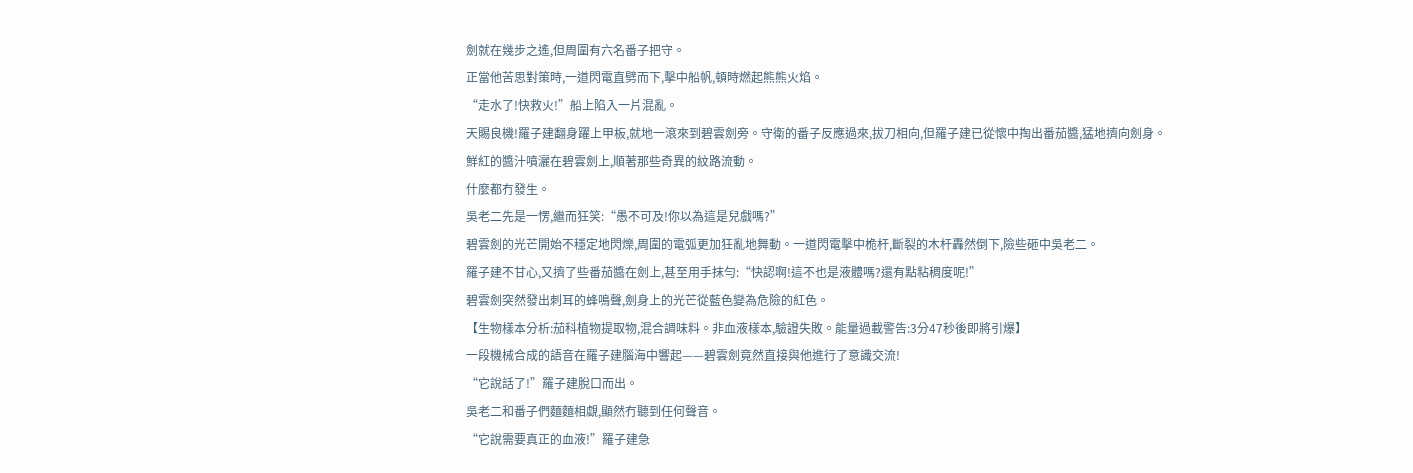劍就在幾步之遙,但周圍有六名番子把守。
正當他苦思對策時,一道閃電直劈而下,擊中船帆,頓時燃起熊熊火焰。
“走水了!快救火!”船上陷入一片混亂。
天賜良機!羅子建翻身躍上甲板,就地一滾來到碧雲劍旁。守衛的番子反應過來,拔刀相向,但羅子建已從懷中掏出番茄醬,猛地擠向劍身。
鮮紅的醬汁噴灑在碧雲劍上,順著那些奇異的紋路流動。
什麼都冇發生。
吳老二先是一愣,繼而狂笑:“愚不可及!你以為這是兒戲嗎?”
碧雲劍的光芒開始不穩定地閃爍,周圍的電弧更加狂亂地舞動。一道閃電擊中桅杆,斷裂的木杆轟然倒下,險些砸中吳老二。
羅子建不甘心,又擠了些番茄醬在劍上,甚至用手抹勻:“快認啊!這不也是液體嗎?還有點粘稠度呢!”
碧雲劍突然發出刺耳的蜂鳴聲,劍身上的光芒從藍色變為危險的紅色。
【生物樣本分析:茄科植物提取物,混合調味料。非血液樣本,驗證失敗。能量過載警告:3分47秒後即將引爆】
一段機械合成的語音在羅子建腦海中響起——碧雲劍竟然直接與他進行了意識交流!
“它說話了!”羅子建脫口而出。
吳老二和番子們麵麵相覷,顯然冇聽到任何聲音。
“它說需要真正的血液!”羅子建急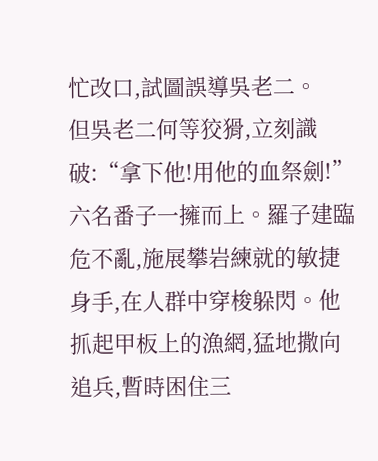忙改口,試圖誤導吳老二。
但吳老二何等狡猾,立刻識破:“拿下他!用他的血祭劍!”
六名番子一擁而上。羅子建臨危不亂,施展攀岩練就的敏捷身手,在人群中穿梭躲閃。他抓起甲板上的漁網,猛地撒向追兵,暫時困住三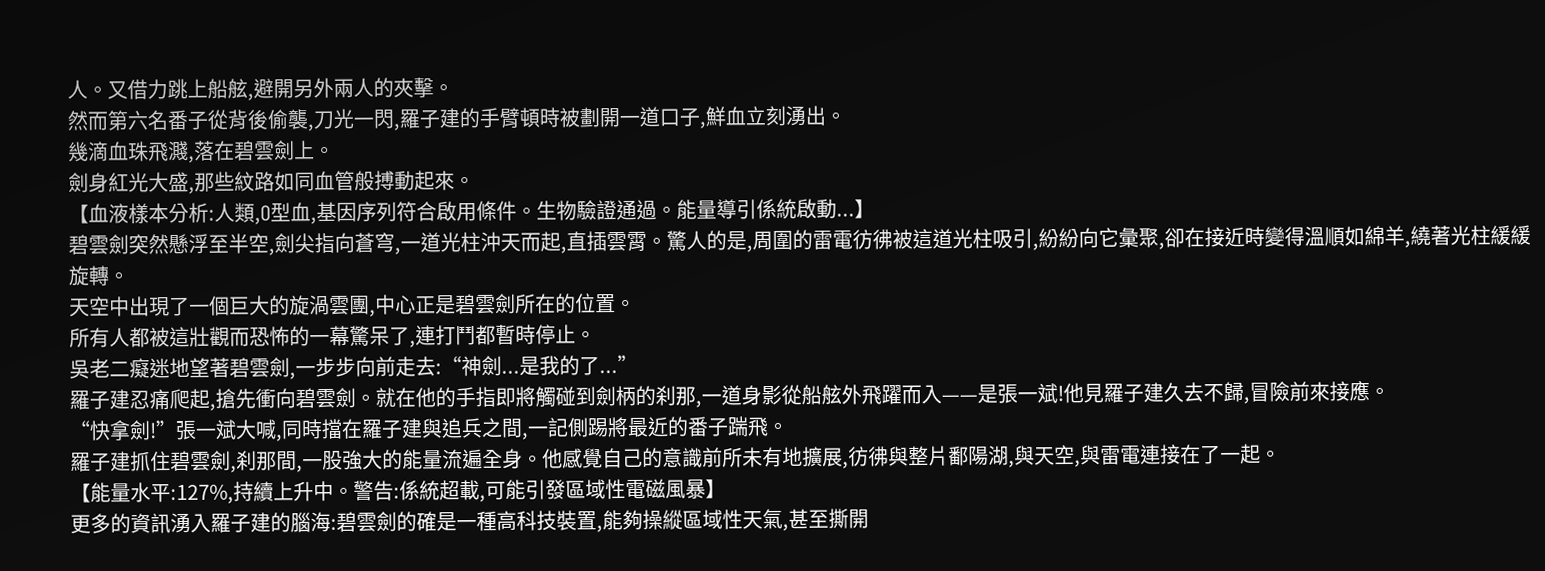人。又借力跳上船舷,避開另外兩人的夾擊。
然而第六名番子從背後偷襲,刀光一閃,羅子建的手臂頓時被劃開一道口子,鮮血立刻湧出。
幾滴血珠飛濺,落在碧雲劍上。
劍身紅光大盛,那些紋路如同血管般搏動起來。
【血液樣本分析:人類,O型血,基因序列符合啟用條件。生物驗證通過。能量導引係統啟動...】
碧雲劍突然懸浮至半空,劍尖指向蒼穹,一道光柱沖天而起,直插雲霄。驚人的是,周圍的雷電彷彿被這道光柱吸引,紛紛向它彙聚,卻在接近時變得溫順如綿羊,繞著光柱緩緩旋轉。
天空中出現了一個巨大的旋渦雲團,中心正是碧雲劍所在的位置。
所有人都被這壯觀而恐怖的一幕驚呆了,連打鬥都暫時停止。
吳老二癡迷地望著碧雲劍,一步步向前走去:“神劍...是我的了...”
羅子建忍痛爬起,搶先衝向碧雲劍。就在他的手指即將觸碰到劍柄的刹那,一道身影從船舷外飛躍而入——是張一斌!他見羅子建久去不歸,冒險前來接應。
“快拿劍!”張一斌大喊,同時擋在羅子建與追兵之間,一記側踢將最近的番子踹飛。
羅子建抓住碧雲劍,刹那間,一股強大的能量流遍全身。他感覺自己的意識前所未有地擴展,彷彿與整片鄱陽湖,與天空,與雷電連接在了一起。
【能量水平:127%,持續上升中。警告:係統超載,可能引發區域性電磁風暴】
更多的資訊湧入羅子建的腦海:碧雲劍的確是一種高科技裝置,能夠操縱區域性天氣,甚至撕開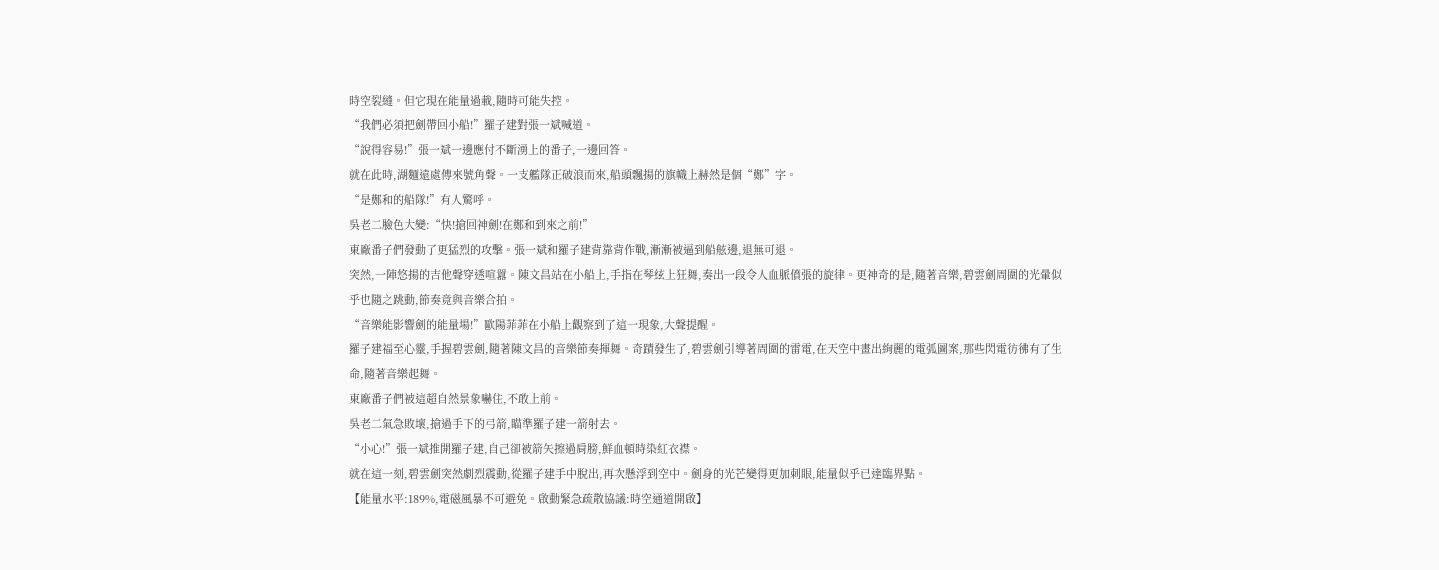時空裂縫。但它現在能量過載,隨時可能失控。
“我們必須把劍帶回小船!”羅子建對張一斌喊道。
“說得容易!”張一斌一邊應付不斷湧上的番子,一邊回答。
就在此時,湖麵遠處傳來號角聲。一支艦隊正破浪而來,船頭飄揚的旗幟上赫然是個“鄭”字。
“是鄭和的船隊!”有人驚呼。
吳老二臉色大變:“快!搶回神劍!在鄭和到來之前!”
東廠番子們發動了更猛烈的攻擊。張一斌和羅子建背靠背作戰,漸漸被逼到船舷邊,退無可退。
突然,一陣悠揚的吉他聲穿透喧囂。陳文昌站在小船上,手指在琴絃上狂舞,奏出一段令人血脈僨張的旋律。更神奇的是,隨著音樂,碧雲劍周圍的光暈似乎也隨之跳動,節奏竟與音樂合拍。
“音樂能影響劍的能量場!”歐陽菲菲在小船上觀察到了這一現象,大聲提醒。
羅子建福至心靈,手握碧雲劍,隨著陳文昌的音樂節奏揮舞。奇蹟發生了,碧雲劍引導著周圍的雷電,在天空中畫出絢麗的電弧圖案,那些閃電彷彿有了生命,隨著音樂起舞。
東廠番子們被這超自然景象嚇住,不敢上前。
吳老二氣急敗壞,搶過手下的弓箭,瞄準羅子建一箭射去。
“小心!”張一斌推開羅子建,自己卻被箭矢擦過肩膀,鮮血頓時染紅衣襟。
就在這一刻,碧雲劍突然劇烈震動,從羅子建手中脫出,再次懸浮到空中。劍身的光芒變得更加刺眼,能量似乎已達臨界點。
【能量水平:189%,電磁風暴不可避免。啟動緊急疏散協議:時空通道開啟】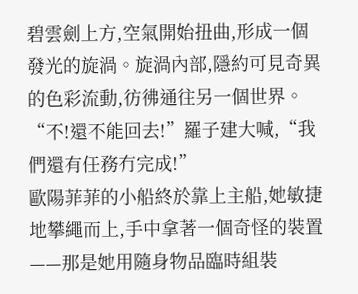碧雲劍上方,空氣開始扭曲,形成一個發光的旋渦。旋渦內部,隱約可見奇異的色彩流動,彷彿通往另一個世界。
“不!還不能回去!”羅子建大喊,“我們還有任務冇完成!”
歐陽菲菲的小船終於靠上主船,她敏捷地攀繩而上,手中拿著一個奇怪的裝置——那是她用隨身物品臨時組裝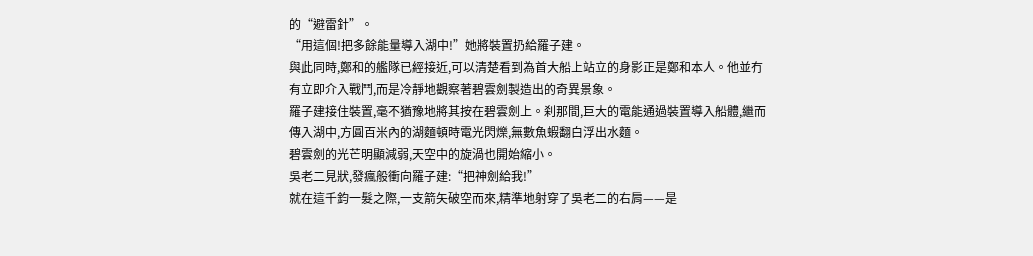的“避雷針”。
“用這個!把多餘能量導入湖中!”她將裝置扔給羅子建。
與此同時,鄭和的艦隊已經接近,可以清楚看到為首大船上站立的身影正是鄭和本人。他並冇有立即介入戰鬥,而是冷靜地觀察著碧雲劍製造出的奇異景象。
羅子建接住裝置,毫不猶豫地將其按在碧雲劍上。刹那間,巨大的電能通過裝置導入船體,繼而傳入湖中,方圓百米內的湖麵頓時電光閃爍,無數魚蝦翻白浮出水麵。
碧雲劍的光芒明顯減弱,天空中的旋渦也開始縮小。
吳老二見狀,發瘋般衝向羅子建:“把神劍給我!”
就在這千鈞一髮之際,一支箭矢破空而來,精準地射穿了吳老二的右肩——是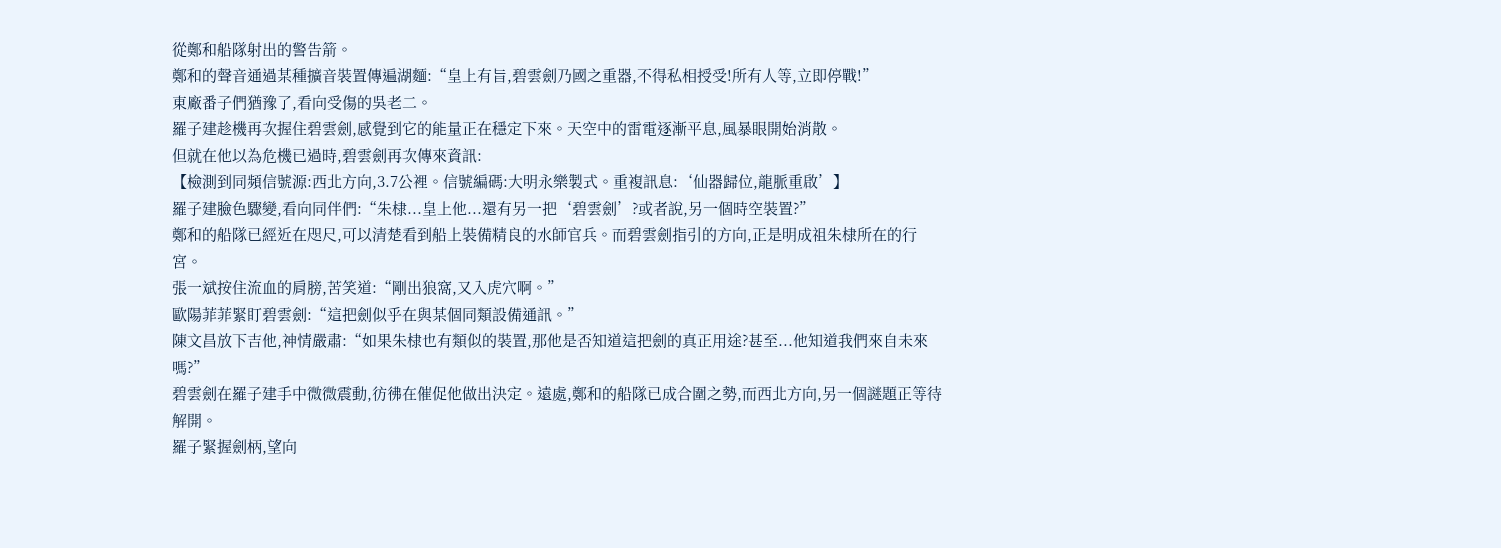從鄭和船隊射出的警告箭。
鄭和的聲音通過某種擴音裝置傳遍湖麵:“皇上有旨,碧雲劍乃國之重器,不得私相授受!所有人等,立即停戰!”
東廠番子們猶豫了,看向受傷的吳老二。
羅子建趁機再次握住碧雲劍,感覺到它的能量正在穩定下來。天空中的雷電逐漸平息,風暴眼開始消散。
但就在他以為危機已過時,碧雲劍再次傳來資訊:
【檢測到同頻信號源:西北方向,3.7公裡。信號編碼:大明永樂製式。重複訊息:‘仙器歸位,龍脈重啟’】
羅子建臉色驟變,看向同伴們:“朱棣...皇上他...還有另一把‘碧雲劍’?或者說,另一個時空裝置?”
鄭和的船隊已經近在咫尺,可以清楚看到船上裝備精良的水師官兵。而碧雲劍指引的方向,正是明成祖朱棣所在的行宮。
張一斌按住流血的肩膀,苦笑道:“剛出狼窩,又入虎穴啊。”
歐陽菲菲緊盯碧雲劍:“這把劍似乎在與某個同類設備通訊。”
陳文昌放下吉他,神情嚴肅:“如果朱棣也有類似的裝置,那他是否知道這把劍的真正用途?甚至...他知道我們來自未來嗎?”
碧雲劍在羅子建手中微微震動,彷彿在催促他做出決定。遠處,鄭和的船隊已成合圍之勢,而西北方向,另一個謎題正等待解開。
羅子緊握劍柄,望向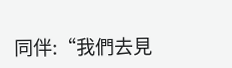同伴:“我們去見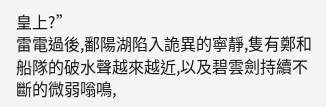皇上?”
雷電過後,鄱陽湖陷入詭異的寧靜,隻有鄭和船隊的破水聲越來越近,以及碧雲劍持續不斷的微弱嗡鳴,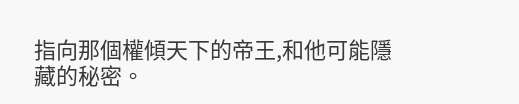指向那個權傾天下的帝王,和他可能隱藏的秘密。